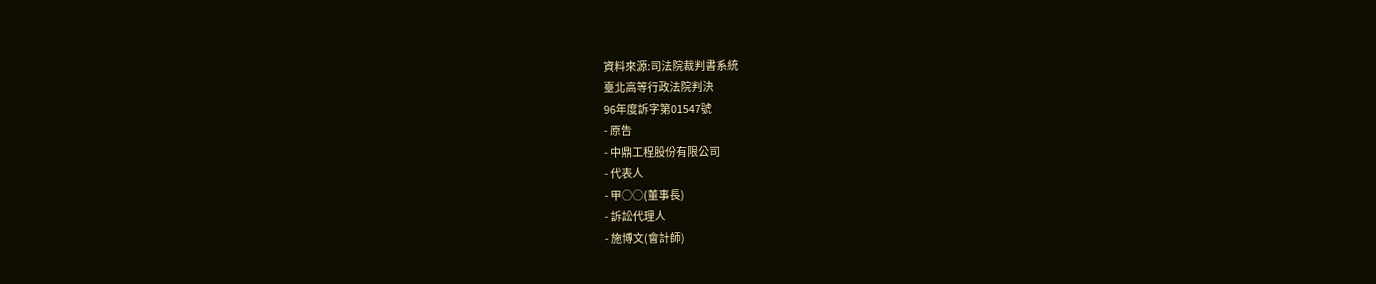資料來源:司法院裁判書系統
臺北高等行政法院判決
96年度訴字第01547號
- 原告
- 中鼎工程股份有限公司
- 代表人
- 甲○○(董事長)
- 訴訟代理人
- 施博文(會計師)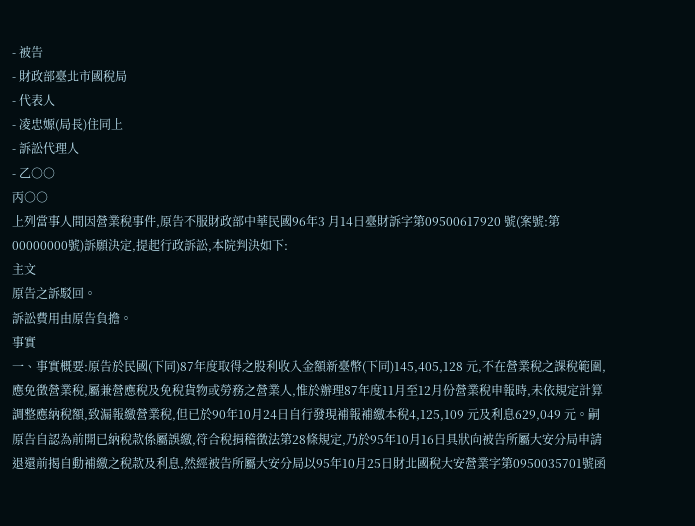- 被告
- 財政部臺北市國稅局
- 代表人
- 凌忠嫄(局長)住同上
- 訴訟代理人
- 乙○○
丙○○
上列當事人間因營業稅事件,原告不服財政部中華民國96年3 月14日臺財訴字第09500617920 號(案號:第00000000號)訴願決定,提起行政訴訟,本院判決如下:
主文
原告之訴駁回。
訴訟費用由原告負擔。
事實
一、事實概要:原告於民國(下同)87年度取得之股利收入金額新臺幣(下同)145,405,128 元,不在營業稅之課稅範圍,應免徵營業稅,屬兼營應稅及免稅貨物或勞務之營業人,惟於辦理87年度11月至12月份營業稅申報時,未依規定計算調整應納稅額,致漏報繳營業稅,但已於90年10月24日自行發現補報補繳本稅4,125,109 元及利息629,049 元。嗣原告自認為前開已納稅款係屬誤繳,符合稅捐稽徵法第28條規定,乃於95年10月16日具狀向被告所屬大安分局申請退還前揭自動補繳之稅款及利息,然經被告所屬大安分局以95年10月25日財北國稅大安營業字第0950035701號函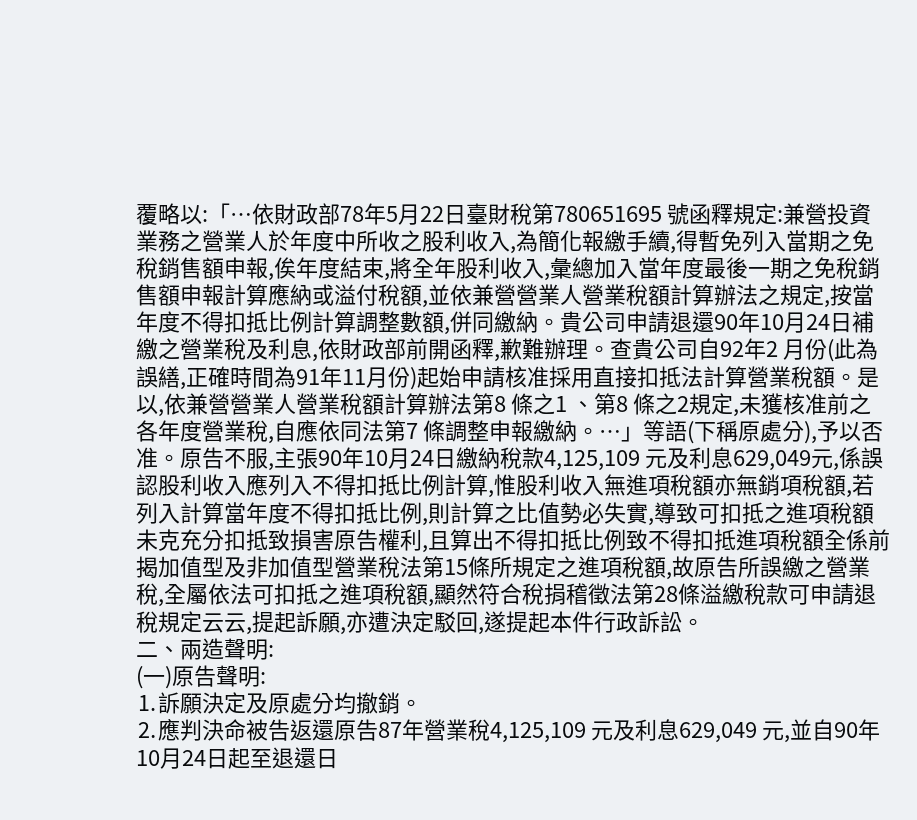覆略以:「…依財政部78年5月22日臺財稅第780651695 號函釋規定:兼營投資業務之營業人於年度中所收之股利收入,為簡化報繳手續,得暫免列入當期之免稅銷售額申報,俟年度結束,將全年股利收入,彙總加入當年度最後一期之免稅銷售額申報計算應納或溢付稅額,並依兼營營業人營業稅額計算辦法之規定,按當年度不得扣抵比例計算調整數額,併同繳納。貴公司申請退還90年10月24日補繳之營業稅及利息,依財政部前開函釋,歉難辦理。查貴公司自92年2 月份(此為誤繕,正確時間為91年11月份)起始申請核准採用直接扣抵法計算營業稅額。是以,依兼營營業人營業稅額計算辦法第8 條之1 、第8 條之2規定,未獲核准前之各年度營業稅,自應依同法第7 條調整申報繳納。…」等語(下稱原處分),予以否准。原告不服,主張90年10月24日繳納稅款4,125,109 元及利息629,049元,係誤認股利收入應列入不得扣抵比例計算,惟股利收入無進項稅額亦無銷項稅額,若列入計算當年度不得扣抵比例,則計算之比值勢必失實,導致可扣抵之進項稅額未克充分扣抵致損害原告權利,且算出不得扣抵比例致不得扣抵進項稅額全係前揭加值型及非加值型營業稅法第15條所規定之進項稅額,故原告所誤繳之營業稅,全屬依法可扣抵之進項稅額,顯然符合稅捐稽徵法第28條溢繳稅款可申請退稅規定云云,提起訴願,亦遭決定駁回,遂提起本件行政訴訟。
二、兩造聲明:
(一)原告聲明:
⒈訴願決定及原處分均撤銷。
⒉應判決命被告返還原告87年營業稅4,125,109 元及利息629,049 元,並自90年10月24日起至退還日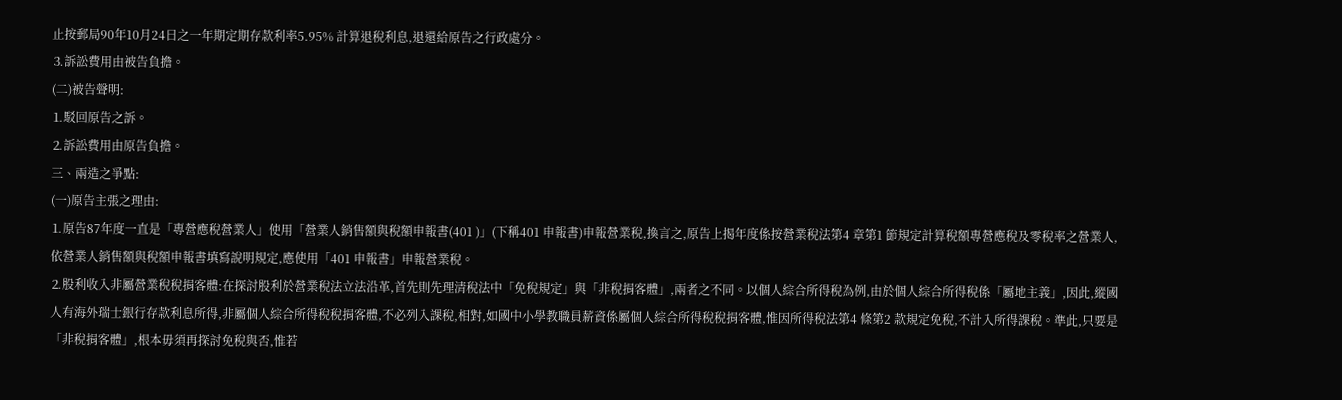止按郵局90年10月24日之一年期定期存款利率5.95% 計算退稅利息,退還給原告之行政處分。
⒊訴訟費用由被告負擔。
(二)被告聲明:
⒈駁回原告之訴。
⒉訴訟費用由原告負擔。
三、兩造之爭點:
(一)原告主張之理由:
⒈原告87年度一直是「專營應稅營業人」使用「營業人銷售額與稅額申報書(401 )」(下稱401 申報書)申報營業稅,換言之,原告上揭年度係按營業稅法第4 章第1 節規定計算稅額專營應稅及零稅率之營業人,依營業人銷售額與稅額申報書填寫說明規定,應使用「401 申報書」申報營業稅。
⒉股利收入非屬營業稅稅捐客體:在探討股利於營業稅法立法沿革,首先則先理清稅法中「免稅規定」與「非稅捐客體」,兩者之不同。以個人綜合所得稅為例,由於個人綜合所得稅係「屬地主義」,因此,縱國人有海外瑞士銀行存款利息所得,非屬個人綜合所得稅稅捐客體,不必列入課稅,相對,如國中小學教職員薪資係屬個人綜合所得稅稅捐客體,惟因所得稅法第4 條第2 款規定免稅,不計入所得課稅。準此,只要是「非稅捐客體」,根本毋須再探討免稅與否,惟若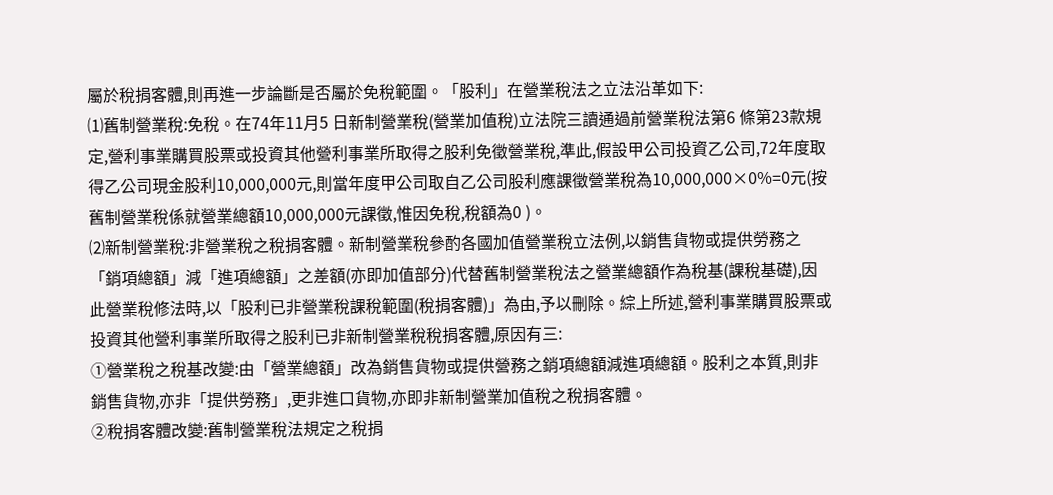屬於稅捐客體,則再進一步論斷是否屬於免稅範圍。「股利」在營業稅法之立法沿革如下:
⑴舊制營業稅:免稅。在74年11月5 日新制營業稅(營業加值稅)立法院三讀通過前營業稅法第6 條第23款規定,營利事業購買股票或投資其他營利事業所取得之股利免徵營業稅,準此,假設甲公司投資乙公司,72年度取得乙公司現金股利10,000,000元,則當年度甲公司取自乙公司股利應課徵營業稅為10,000,000×0%=0元(按舊制營業稅係就營業總額10,000,000元課徵,惟因免稅,稅額為0 )。
⑵新制營業稅:非營業稅之稅捐客體。新制營業稅參酌各國加值營業稅立法例,以銷售貨物或提供勞務之「銷項總額」減「進項總額」之差額(亦即加值部分)代替舊制營業稅法之營業總額作為稅基(課稅基礎),因此營業稅修法時,以「股利已非營業稅課稅範圍(稅捐客體)」為由,予以刪除。綜上所述,營利事業購買股票或投資其他營利事業所取得之股利已非新制營業稅稅捐客體,原因有三:
①營業稅之稅基改變:由「營業總額」改為銷售貨物或提供營務之銷項總額減進項總額。股利之本質,則非銷售貨物,亦非「提供勞務」,更非進口貨物,亦即非新制營業加值稅之稅捐客體。
②稅捐客體改變:舊制營業稅法規定之稅捐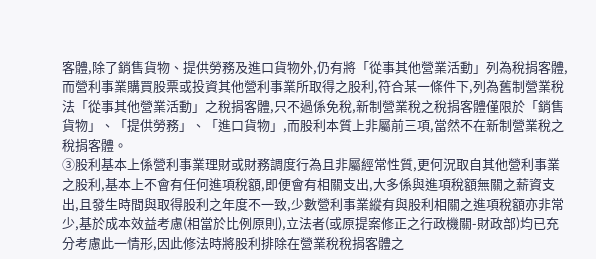客體,除了銷售貨物、提供勞務及進口貨物外,仍有將「從事其他營業活動」列為稅捐客體,而營利事業購買股票或投資其他營利事業所取得之股利,符合某一條件下,列為舊制營業稅法「從事其他營業活動」之稅捐客體,只不過係免稅,新制營業稅之稅捐客體僅限於「銷售貨物」、「提供勞務」、「進口貨物」,而股利本質上非屬前三項,當然不在新制營業稅之稅捐客體。
③股利基本上係營利事業理財或財務調度行為且非屬經常性質,更何況取自其他營利事業之股利,基本上不會有任何進項稅額,即便會有相關支出,大多係與進項稅額無關之薪資支出,且發生時間與取得股利之年度不一致,少數營利事業縱有與股利相關之進項稅額亦非常少,基於成本效益考慮(相當於比例原則),立法者(或原提案修正之行政機關-財政部)均已充分考慮此一情形,因此修法時將股利排除在營業稅稅捐客體之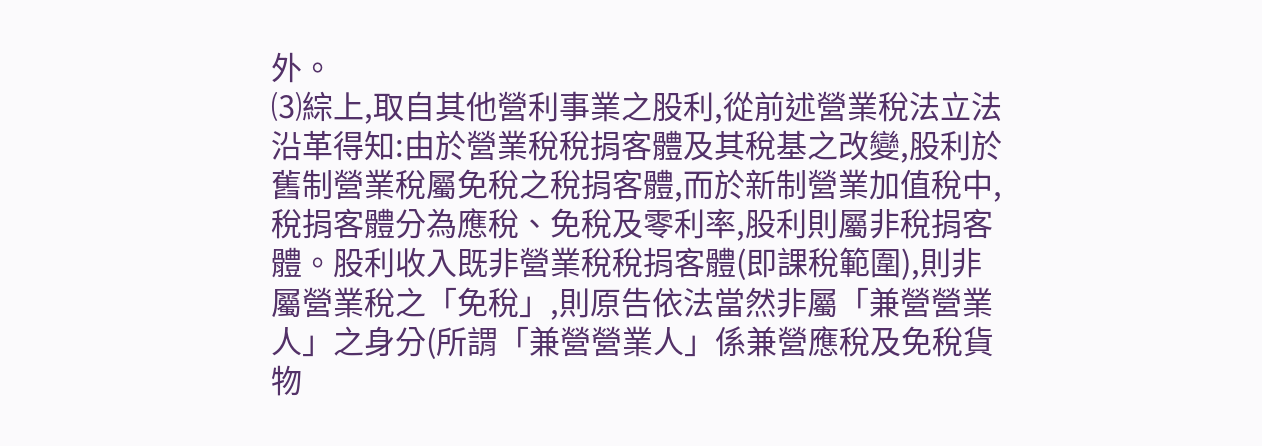外。
⑶綜上,取自其他營利事業之股利,從前述營業稅法立法沿革得知:由於營業稅稅捐客體及其稅基之改變,股利於舊制營業稅屬免稅之稅捐客體,而於新制營業加值稅中,稅捐客體分為應稅、免稅及零利率,股利則屬非稅捐客體。股利收入既非營業稅稅捐客體(即課稅範圍),則非屬營業稅之「免稅」,則原告依法當然非屬「兼營營業人」之身分(所謂「兼營營業人」係兼營應稅及免稅貨物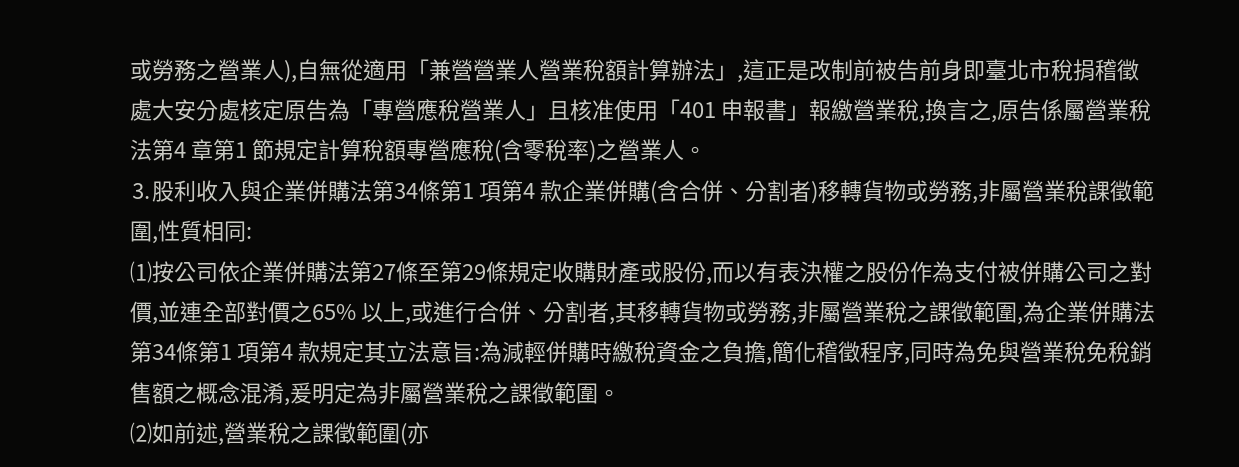或勞務之營業人),自無從適用「兼營營業人營業稅額計算辦法」,這正是改制前被告前身即臺北市稅捐稽徵處大安分處核定原告為「專營應稅營業人」且核准使用「401 申報書」報繳營業稅,換言之,原告係屬營業稅法第4 章第1 節規定計算稅額專營應稅(含零稅率)之營業人。
⒊股利收入與企業併購法第34條第1 項第4 款企業併購(含合併、分割者)移轉貨物或勞務,非屬營業稅課徵範圍,性質相同:
⑴按公司依企業併購法第27條至第29條規定收購財產或股份,而以有表決權之股份作為支付被併購公司之對價,並連全部對價之65% 以上,或進行合併、分割者,其移轉貨物或勞務,非屬營業稅之課徵範圍,為企業併購法第34條第1 項第4 款規定其立法意旨:為減輕併購時繳稅資金之負擔,簡化稽徵程序,同時為免與營業稅免稅銷售額之概念混淆,爰明定為非屬營業稅之課徵範圍。
⑵如前述,營業稅之課徵範圍(亦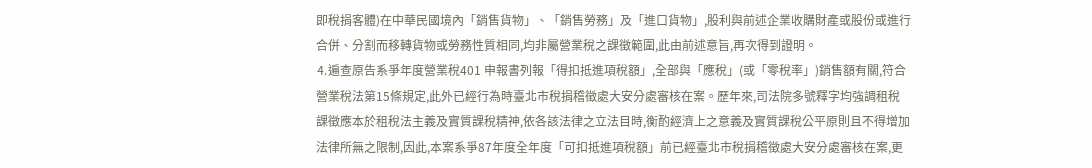即稅捐客體)在中華民國境內「銷售貨物」、「銷售勞務」及「進口貨物」,股利與前述企業收購財產或股份或進行合併、分割而移轉貨物或勞務性質相同,均非屬營業稅之課徵範圍,此由前述意旨,再次得到證明。
⒋遍查原告系爭年度營業稅401 申報書列報「得扣抵進項稅額」,全部與「應稅」(或「零稅率」)銷售額有關,符合營業稅法第15條規定,此外已經行為時臺北市稅捐稽徵處大安分處審核在案。歷年來,司法院多號釋字均強調租稅課徵應本於租稅法主義及實質課稅精神,依各該法律之立法目時,衡酌經濟上之意義及實質課稅公平原則且不得增加法律所無之限制,因此,本案系爭87年度全年度「可扣抵進項稅額」前已經臺北市稅捐稽徵處大安分處審核在案,更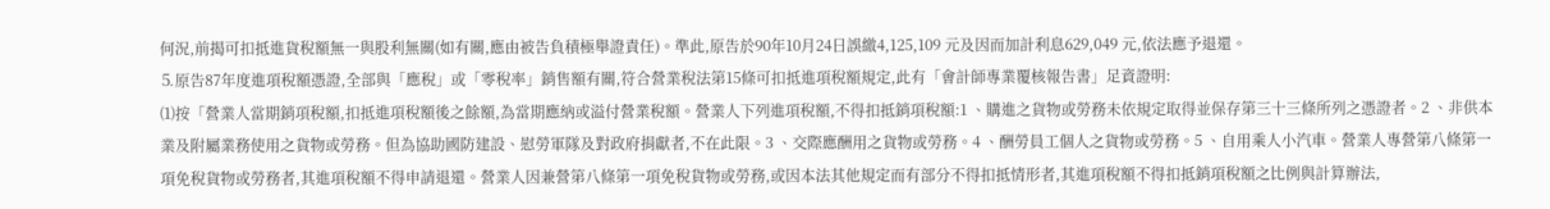何況,前揭可扣抵進貨稅額無一與股利無關(如有關,應由被告負積極舉證責任)。準此,原告於90年10月24日誤繳4,125,109 元及因而加計利息629,049 元,依法應予退還。
⒌原告87年度進項稅額憑證,全部與「應稅」或「零稅率」銷售額有關,符合營業稅法第15條可扣抵進項稅額規定,此有「會計師專業覆核報告書」足資證明:
⑴按「營業人當期銷項稅額,扣抵進項稅額後之餘額,為當期應納或溢付營業稅額。營業人下列進項稅額,不得扣抵銷項稅額:1 、購進之貨物或勞務未依規定取得並保存第三十三條所列之憑證者。2 、非供本業及附屬業務使用之貨物或勞務。但為協助國防建設、慰勞軍隊及對政府捐獻者,不在此限。3 、交際應酬用之貨物或勞務。4 、酬勞員工個人之貨物或勞務。5 、自用乘人小汽車。營業人專營第八條第一項免稅貨物或勞務者,其進項稅額不得申請退還。營業人因兼營第八條第一項免稅貨物或勞務,或因本法其他規定而有部分不得扣抵情形者,其進項稅額不得扣抵銷項稅額之比例與計算辦法,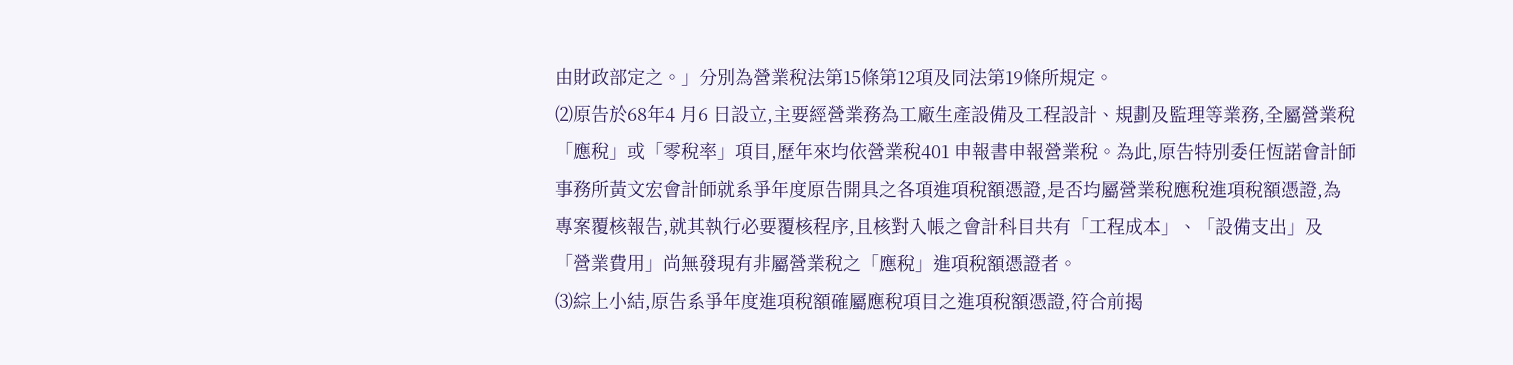由財政部定之。」分別為營業稅法第15條第12項及同法第19條所規定。
⑵原告於68年4 月6 日設立,主要經營業務為工廠生產設備及工程設計、規劃及監理等業務,全屬營業稅「應稅」或「零稅率」項目,歷年來均依營業稅401 申報書申報營業稅。為此,原告特別委任恆諾會計師事務所黃文宏會計師就系爭年度原告開具之各項進項稅額憑證,是否均屬營業稅應稅進項稅額憑證,為專案覆核報告,就其執行必要覆核程序,且核對入帳之會計科目共有「工程成本」、「設備支出」及「營業費用」尚無發現有非屬營業稅之「應稅」進項稅額憑證者。
⑶綜上小結,原告系爭年度進項稅額確屬應稅項目之進項稅額憑證,符合前揭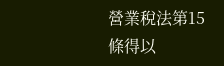營業稅法第15條得以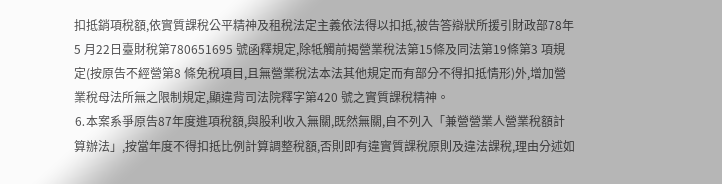扣抵銷項稅額,依實質課稅公平精神及租稅法定主義依法得以扣抵,被告答辯狀所援引財政部78年5 月22日臺財稅第780651695 號函釋規定,除牴觸前揭營業稅法第15條及同法第19條第3 項規定(按原告不經營第8 條免稅項目,且無營業稅法本法其他規定而有部分不得扣抵情形)外,增加營業稅母法所無之限制規定,顯違背司法院釋字第420 號之實質課稅精神。
⒍本案系爭原告87年度進項稅額,與股利收入無關,既然無關,自不列入「兼營營業人營業稅額計算辦法」,按當年度不得扣抵比例計算調整稅額,否則即有違實質課稅原則及違法課稅,理由分述如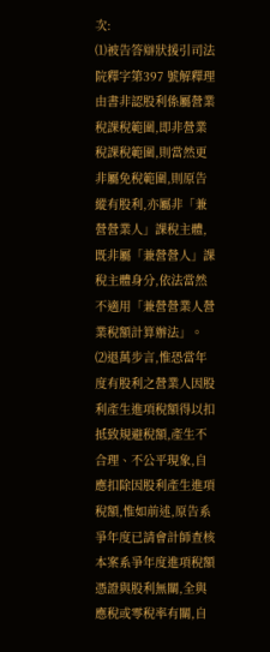次:
⑴被告答辯狀援引司法院釋字第397 號解釋理由書非認股利係屬營業稅課稅範圍,即非營業稅課稅範圍,則當然更非屬免稅範圍,則原告縱有股利,亦屬非「兼營營業人」課稅主體,既非屬「兼營營人」課稅主體身分,依法當然不適用「兼營營業人營業稅額計算辦法」。
⑵退萬步言,惟恐當年度有股利之營業人因股利產生進項稅額得以扣抵致規避稅額,產生不合理、不公平現象,自應扣除因股利產生進項稅額,惟如前述,原告系爭年度已請會計師查核本案系爭年度進項稅額憑證與股利無關,全與應稅或零稅率有關,自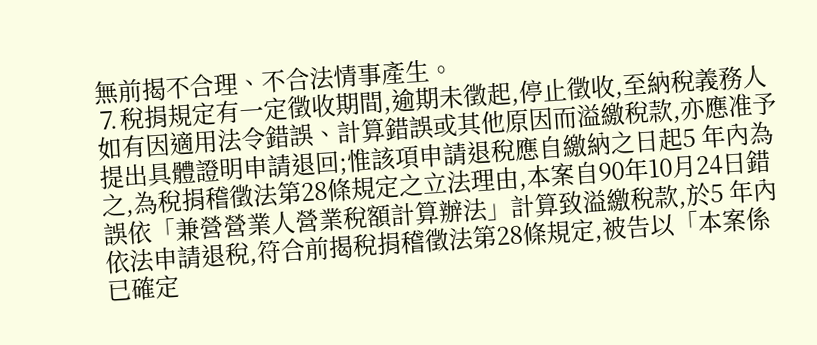無前揭不合理、不合法情事產生。
⒎稅捐規定有一定徵收期間,逾期未徵起,停止徵收,至納稅義務人如有因適用法令錯誤、計算錯誤或其他原因而溢繳稅款,亦應准予提出具體證明申請退回;惟該項申請退稅應自繳納之日起5 年內為之,為稅捐稽徵法第28條規定之立法理由,本案自90年10月24日錯誤依「兼營營業人營業稅額計算辦法」計算致溢繳稅款,於5 年內依法申請退稅,符合前揭稅捐稽徵法第28條規定,被告以「本案係已確定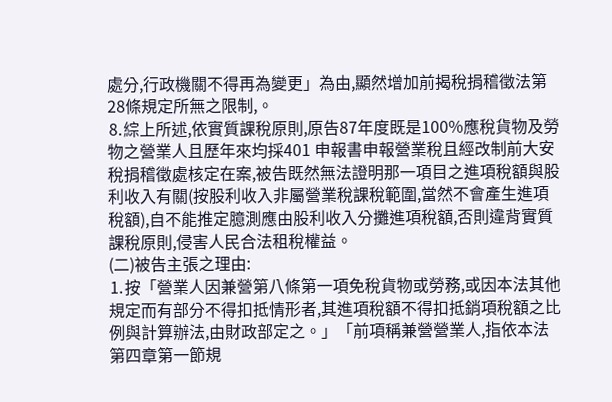處分,行政機關不得再為變更」為由,顯然增加前揭稅捐稽徵法第28條規定所無之限制,。
⒏綜上所述,依實質課稅原則,原告87年度既是100%應稅貨物及勞物之營業人且歷年來均採401 申報書申報營業稅且經改制前大安稅捐稽徵處核定在案,被告既然無法證明那一項目之進項稅額與股利收入有關(按股利收入非屬營業稅課稅範圍,當然不會產生進項稅額),自不能推定臆測應由股利收入分攤進項稅額,否則違背實質課稅原則,侵害人民合法租稅權益。
(二)被告主張之理由:
⒈按「營業人因兼營第八條第一項免稅貨物或勞務,或因本法其他規定而有部分不得扣抵情形者,其進項稅額不得扣抵銷項稅額之比例與計算辦法,由財政部定之。」「前項稱兼營營業人,指依本法第四章第一節規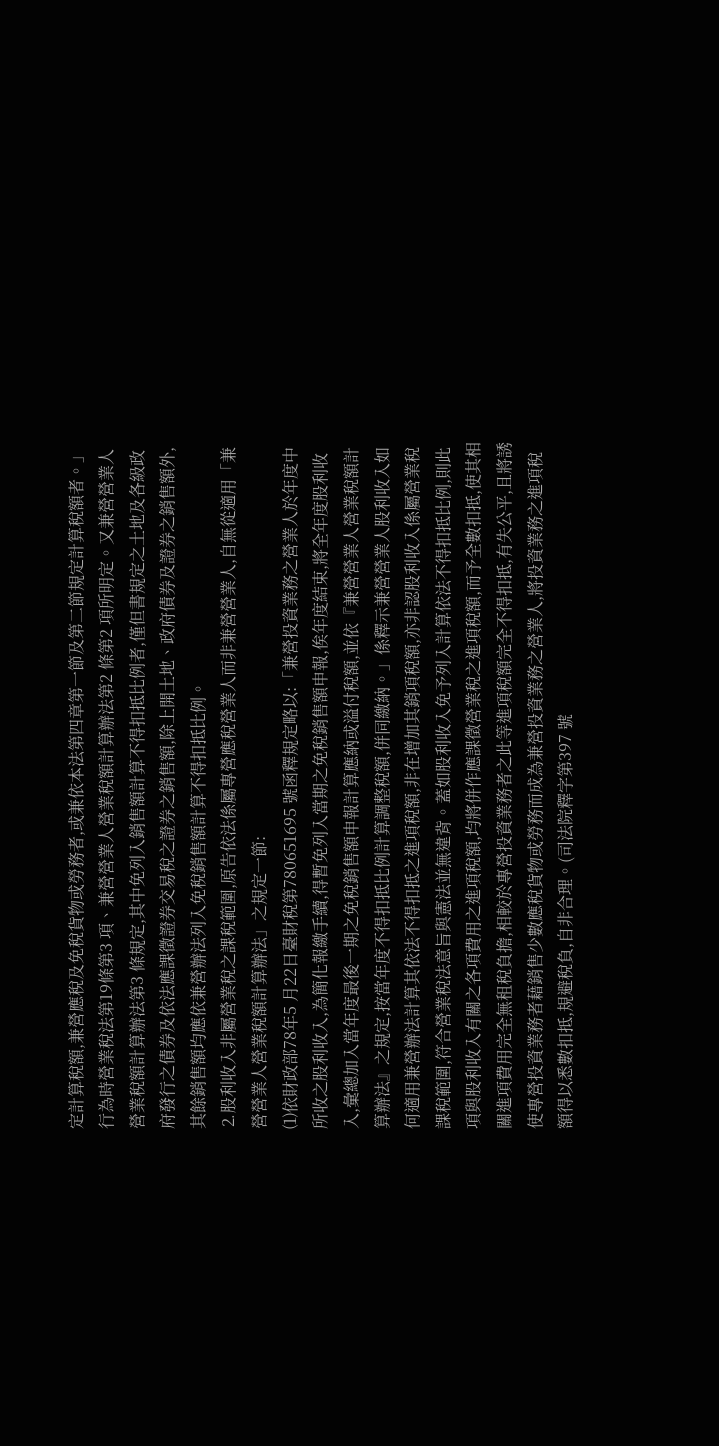定計算稅額,兼營應稅及免稅貨物或勞務者,或兼依本法第四章第一節及第二節規定計算稅額者。」行為時營業稅法第19條第3 項、兼營營業人營業稅額計算辦法第2 條第2 項所明定。又兼營營業人營業稅額計算辦法第3 條規定,其中免列入銷售額計算不得扣抵比例者,僅但書規定之土地及各級政府發行之債券及依法應課徵證券交易稅之證券之銷售額,除上開土地、政府債券及證券之銷售額外,其餘銷售額均應依兼營辦法列入免稅銷售額計算不得扣抵比例。
⒉股利收入非屬營業稅之課稅範圍,原告依法係屬專營應稅營業人而非兼營營業人,自無從適用「兼營營業人營業稅額計算辦法」之規定一節:
⑴依財政部78年5 月22日臺財稅第780651695 號函釋規定略以:「兼營投資業務之營業人於年度中所收之股利收入,為簡化報繳手續,得暫免列入當期之免稅銷售額申報,俟年度結束,將全年度股利收入,彙總加入當年度最後一期之免稅銷售額申報計算應納或溢付稅額,並依『兼營營業人營業稅額計算辦法』之規定,按當年度不得扣抵比例計算調整稅額,併同繳納。」係釋示兼營營業人股利收入如何適用兼營辦法計算其依法不得扣抵之進項稅額,非在增加其銷項稅額,亦非認股利收入係屬營業稅課稅範圍,符合營業稅法意旨與憲法並無違背。蓋如股利收入免予列入計算依法不得扣抵比例,則此項與股利收入有關之各項費用之進項稅額,均將併作應課徵營業稅之進項稅額,而予全數扣抵,使其相關進項費用完全無租稅負擔,相較於專營投資業務者之此等進項稅額完全不得扣抵,有失公平,且將誘使專營投資業務者藉銷售少數應稅貨物或勞務而成為兼營投資業務之營業人,將投資業務之進項稅額得以悉數扣抵,規避稅負,自非合理。(司法院釋字第397 號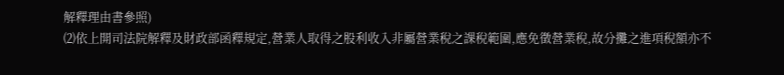解釋理由書參照)
⑵依上開司法院解釋及財政部函釋規定,營業人取得之股利收入非屬營業稅之課稅範圍,應免徵營業稅,故分攤之進項稅額亦不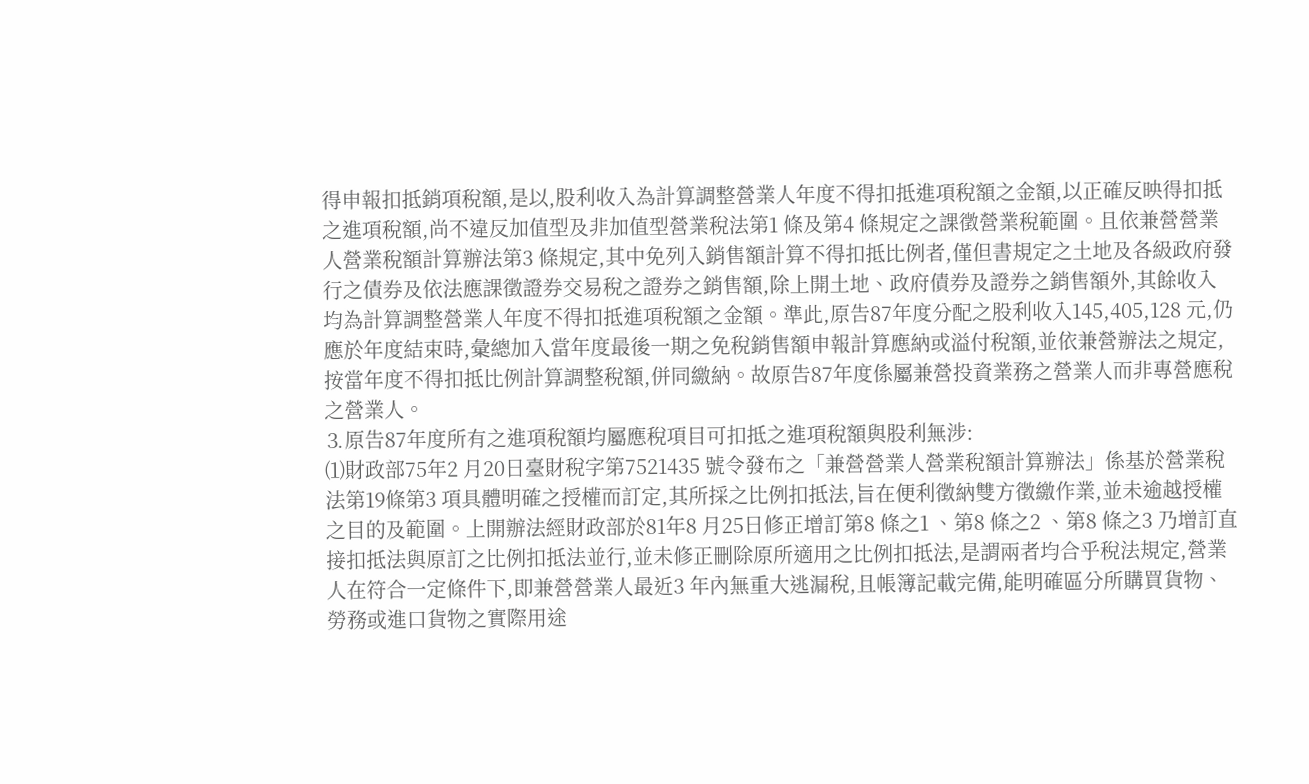得申報扣抵銷項稅額,是以,股利收入為計算調整營業人年度不得扣抵進項稅額之金額,以正確反映得扣抵之進項稅額,尚不違反加值型及非加值型營業稅法第1 條及第4 條規定之課徵營業稅範圍。且依兼營營業人營業稅額計算辦法第3 條規定,其中免列入銷售額計算不得扣抵比例者,僅但書規定之土地及各級政府發行之債券及依法應課徵證券交易稅之證券之銷售額,除上開土地、政府債券及證券之銷售額外,其餘收入均為計算調整營業人年度不得扣抵進項稅額之金額。準此,原告87年度分配之股利收入145,405,128 元,仍應於年度結束時,彙總加入當年度最後一期之免稅銷售額申報計算應納或溢付稅額,並依兼營辦法之規定,按當年度不得扣抵比例計算調整稅額,併同繳納。故原告87年度係屬兼營投資業務之營業人而非專營應稅之營業人。
⒊原告87年度所有之進項稅額均屬應稅項目可扣抵之進項稅額與股利無涉:
⑴財政部75年2 月20日臺財稅字第7521435 號令發布之「兼營營業人營業稅額計算辦法」係基於營業稅法第19條第3 項具體明確之授權而訂定,其所採之比例扣抵法,旨在便利徵納雙方徵繳作業,並未逾越授權之目的及範圍。上開辦法經財政部於81年8 月25日修正增訂第8 條之1 、第8 條之2 、第8 條之3 乃增訂直接扣抵法與原訂之比例扣抵法並行,並未修正刪除原所適用之比例扣抵法,是謂兩者均合乎稅法規定,營業人在符合一定條件下,即兼營營業人最近3 年內無重大逃漏稅,且帳簿記載完備,能明確區分所購買貨物、勞務或進口貨物之實際用途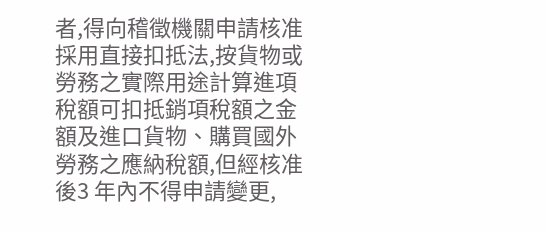者,得向稽徵機關申請核准採用直接扣抵法,按貨物或勞務之實際用途計算進項稅額可扣抵銷項稅額之金額及進口貨物、購買國外勞務之應納稅額,但經核准後3 年內不得申請變更,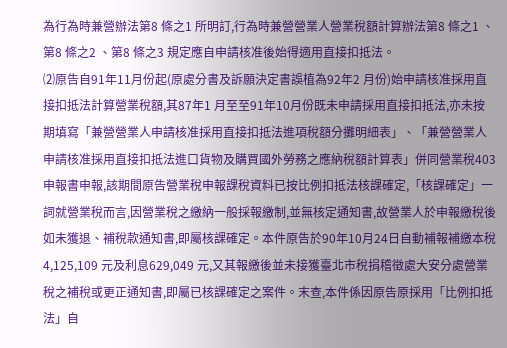為行為時兼營辦法第8 條之1 所明訂,行為時兼營營業人營業稅額計算辦法第8 條之1 、第8 條之2 、第8 條之3 規定應自申請核准後始得適用直接扣抵法。
⑵原告自91年11月份起(原處分書及訴願決定書誤植為92年2 月份)始申請核准採用直接扣抵法計算營業稅額,其87年1 月至至91年10月份既未申請採用直接扣抵法,亦未按期填寫「兼營營業人申請核准採用直接扣抵法進項稅額分攤明細表」、「兼營營業人申請核准採用直接扣抵法進口貨物及購買國外勞務之應納稅額計算表」併同營業稅403 申報書申報,該期間原告營業稅申報課稅資料已按比例扣抵法核課確定,「核課確定」一詞就營業稅而言,因營業稅之繳納一般採報繳制,並無核定通知書,故營業人於申報繳稅後如未獲退、補稅款通知書,即屬核課確定。本件原告於90年10月24日自動補報補繳本稅4,125,109 元及利息629,049 元,又其報繳後並未接獲臺北市稅捐稽徵處大安分處營業稅之補稅或更正通知書,即屬已核課確定之案件。末查,本件係因原告原採用「比例扣抵法」自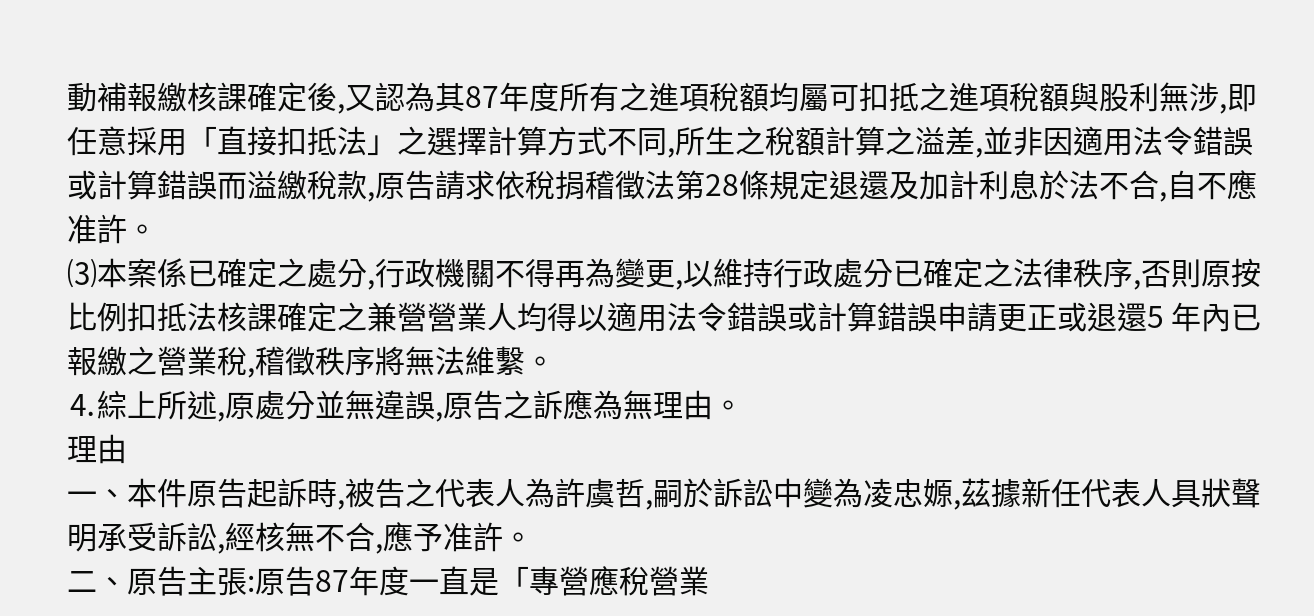動補報繳核課確定後,又認為其87年度所有之進項稅額均屬可扣抵之進項稅額與股利無涉,即任意採用「直接扣抵法」之選擇計算方式不同,所生之稅額計算之溢差,並非因適用法令錯誤或計算錯誤而溢繳稅款,原告請求依稅捐稽徵法第28條規定退還及加計利息於法不合,自不應准許。
⑶本案係已確定之處分,行政機關不得再為變更,以維持行政處分已確定之法律秩序,否則原按比例扣抵法核課確定之兼營營業人均得以適用法令錯誤或計算錯誤申請更正或退還5 年內已報繳之營業稅,稽徵秩序將無法維繫。
⒋綜上所述,原處分並無違誤,原告之訴應為無理由。
理由
一、本件原告起訴時,被告之代表人為許虞哲,嗣於訴訟中變為凌忠嫄,茲據新任代表人具狀聲明承受訴訟,經核無不合,應予准許。
二、原告主張:原告87年度一直是「專營應稅營業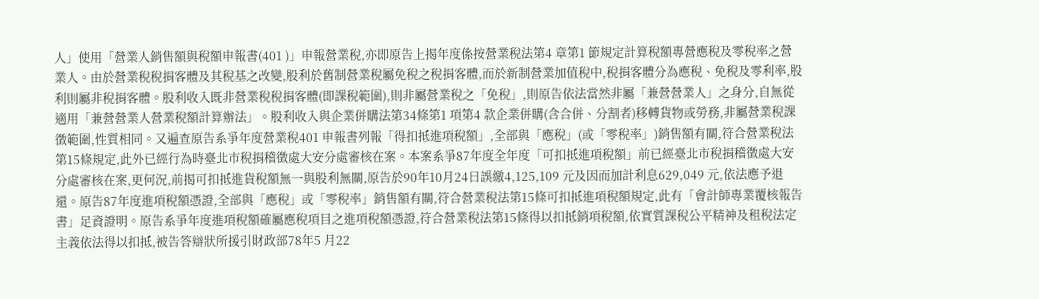人」使用「營業人銷售額與稅額申報書(401 )」申報營業稅,亦即原告上揭年度係按營業稅法第4 章第1 節規定計算稅額專營應稅及零稅率之營業人。由於營業稅稅捐客體及其稅基之改變,股利於舊制營業稅屬免稅之稅捐客體,而於新制營業加值稅中,稅捐客體分為應稅、免稅及零利率,股利則屬非稅捐客體。股利收入既非營業稅稅捐客體(即課稅範圍),則非屬營業稅之「免稅」,則原告依法當然非屬「兼營營業人」之身分,自無從適用「兼營營業人營業稅額計算辦法」。股利收入與企業併購法第34條第1 項第4 款企業併購(含合併、分割者)移轉貨物或勞務,非屬營業稅課徵範圍,性質相同。又遍查原告系爭年度營業稅401 申報書列報「得扣抵進項稅額」,全部與「應稅」(或「零稅率」)銷售額有關,符合營業稅法第15條規定,此外已經行為時臺北市稅捐稽徵處大安分處審核在案。本案系爭87年度全年度「可扣抵進項稅額」前已經臺北市稅捐稽徵處大安分處審核在案,更何況,前揭可扣抵進貨稅額無一與股利無關,原告於90年10月24日誤繳4,125,109 元及因而加計利息629,049 元,依法應予退還。原告87年度進項稅額憑證,全部與「應稅」或「零稅率」銷售額有關,符合營業稅法第15條可扣抵進項稅額規定,此有「會計師專業覆核報告書」足資證明。原告系爭年度進項稅額確屬應稅項目之進項稅額憑證,符合營業稅法第15條得以扣抵銷項稅額,依實質課稅公平精神及租稅法定主義依法得以扣抵,被告答辯狀所援引財政部78年5 月22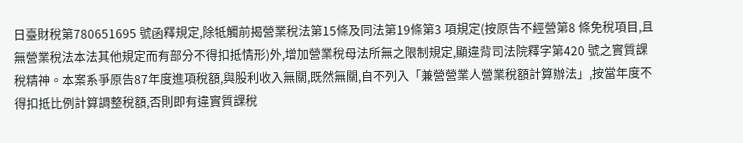日臺財稅第780651695 號函釋規定,除牴觸前揭營業稅法第15條及同法第19條第3 項規定(按原告不經營第8 條免稅項目,且無營業稅法本法其他規定而有部分不得扣抵情形)外,增加營業稅母法所無之限制規定,顯違背司法院釋字第420 號之實質課稅精神。本案系爭原告87年度進項稅額,與股利收入無關,既然無關,自不列入「兼營營業人營業稅額計算辦法」,按當年度不得扣抵比例計算調整稅額,否則即有違實質課稅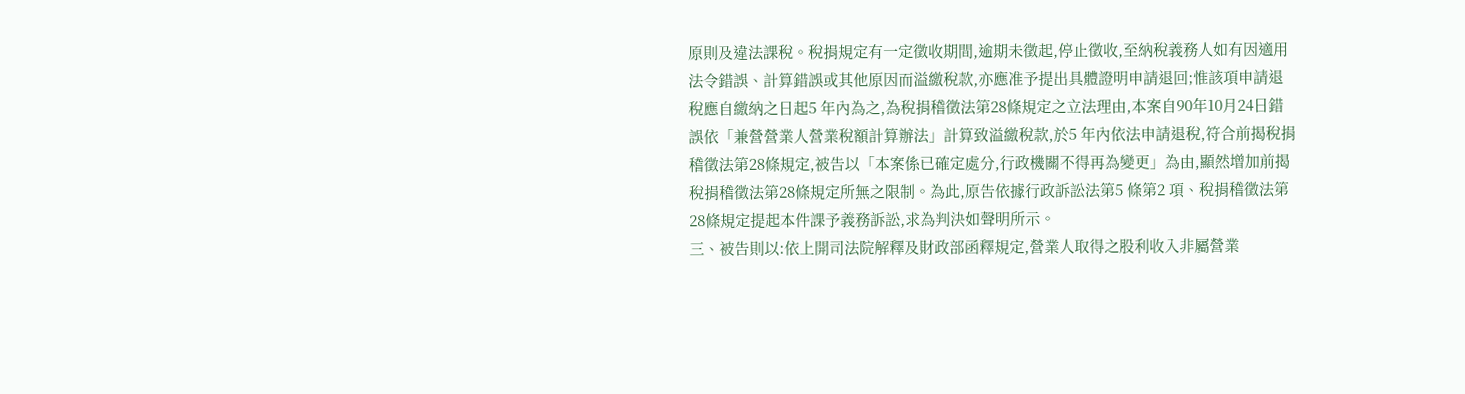原則及違法課稅。稅捐規定有一定徵收期間,逾期未徵起,停止徵收,至納稅義務人如有因適用法令錯誤、計算錯誤或其他原因而溢繳稅款,亦應准予提出具體證明申請退回;惟該項申請退稅應自繳納之日起5 年內為之,為稅捐稽徵法第28條規定之立法理由,本案自90年10月24日錯誤依「兼營營業人營業稅額計算辦法」計算致溢繳稅款,於5 年內依法申請退稅,符合前揭稅捐稽徵法第28條規定,被告以「本案係已確定處分,行政機關不得再為變更」為由,顯然增加前揭稅捐稽徵法第28條規定所無之限制。為此,原告依據行政訴訟法第5 條第2 項、稅捐稽徵法第28條規定提起本件課予義務訴訟,求為判決如聲明所示。
三、被告則以:依上開司法院解釋及財政部函釋規定,營業人取得之股利收入非屬營業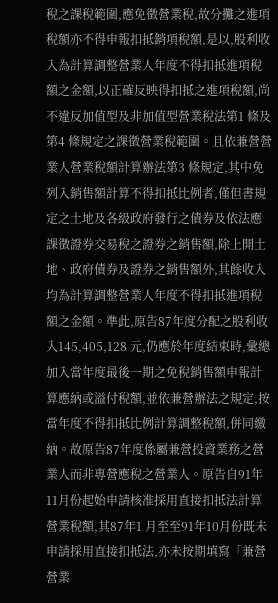稅之課稅範圍,應免徵營業稅,故分攤之進項稅額亦不得申報扣抵銷項稅額,是以,股利收入為計算調整營業人年度不得扣抵進項稅額之金額,以正確反映得扣抵之進項稅額,尚不違反加值型及非加值型營業稅法第1 條及第4 條規定之課徵營業稅範圍。且依兼營營業人營業稅額計算辦法第3 條規定,其中免列入銷售額計算不得扣抵比例者,僅但書規定之土地及各級政府發行之債券及依法應課徵證券交易稅之證券之銷售額,除上開土地、政府債券及證券之銷售額外,其餘收入均為計算調整營業人年度不得扣抵進項稅額之金額。準此,原告87年度分配之股利收入145,405,128 元,仍應於年度結束時,彙總加入當年度最後一期之免稅銷售額申報計算應納或溢付稅額,並依兼營辦法之規定,按當年度不得扣抵比例計算調整稅額,併同繳納。故原告87年度係屬兼營投資業務之營業人而非專營應稅之營業人。原告自91年11月份起始申請核准採用直接扣抵法計算營業稅額,其87年1 月至至91年10月份既未申請採用直接扣抵法,亦未按期填寫「兼營營業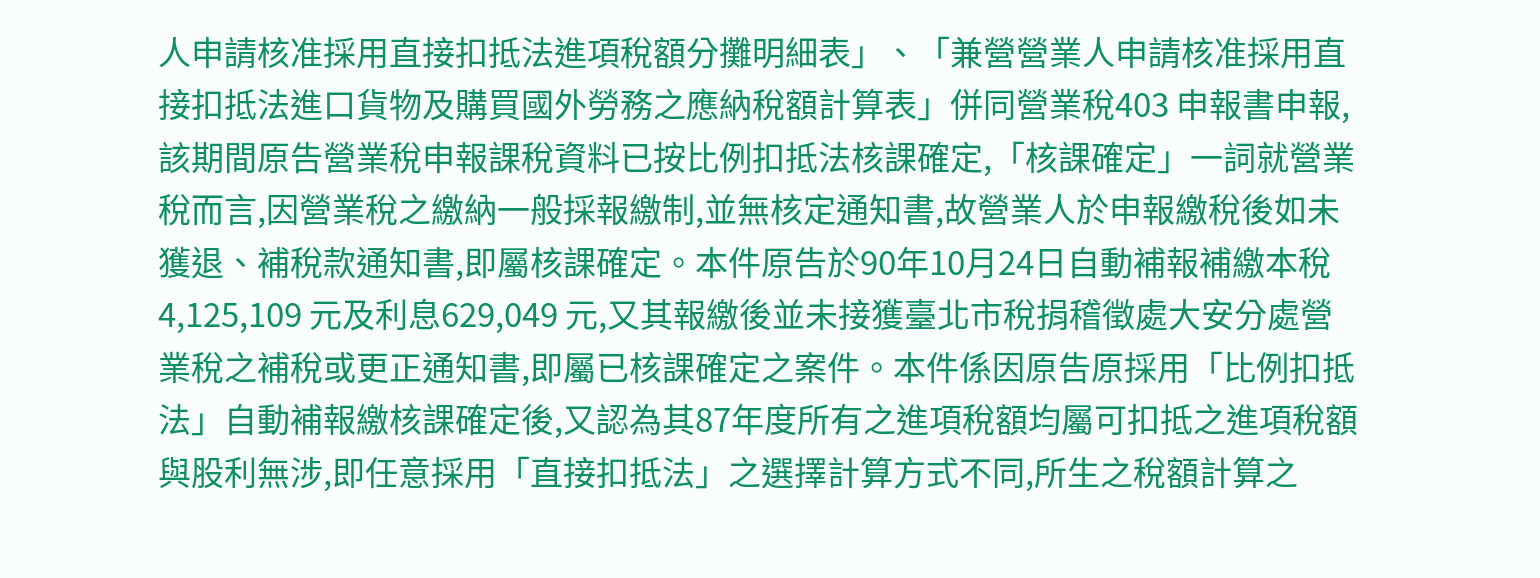人申請核准採用直接扣抵法進項稅額分攤明細表」、「兼營營業人申請核准採用直接扣抵法進口貨物及購買國外勞務之應納稅額計算表」併同營業稅403 申報書申報,該期間原告營業稅申報課稅資料已按比例扣抵法核課確定,「核課確定」一詞就營業稅而言,因營業稅之繳納一般採報繳制,並無核定通知書,故營業人於申報繳稅後如未獲退、補稅款通知書,即屬核課確定。本件原告於90年10月24日自動補報補繳本稅4,125,109 元及利息629,049 元,又其報繳後並未接獲臺北市稅捐稽徵處大安分處營業稅之補稅或更正通知書,即屬已核課確定之案件。本件係因原告原採用「比例扣抵法」自動補報繳核課確定後,又認為其87年度所有之進項稅額均屬可扣抵之進項稅額與股利無涉,即任意採用「直接扣抵法」之選擇計算方式不同,所生之稅額計算之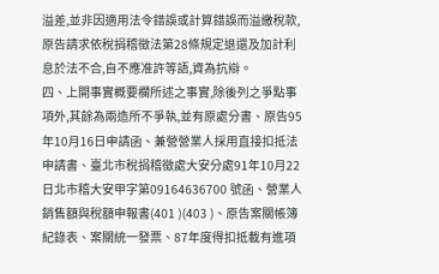溢差,並非因適用法令錯誤或計算錯誤而溢繳稅款,原告請求依稅捐稽徵法第28條規定退還及加計利息於法不合,自不應准許等語,資為抗辯。
四、上開事實概要欄所述之事實,除後列之爭點事項外,其餘為兩造所不爭執,並有原處分書、原告95年10月16日申請函、兼營營業人採用直接扣抵法申請書、臺北市稅捐稽徵處大安分處91年10月22日北市稽大安甲字第09164636700 號函、營業人銷售額與稅額申報書(401 )(403 )、原告案關帳簿紀錄表、案關統一發票、87年度得扣抵載有進項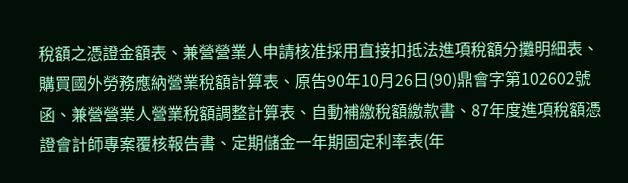稅額之憑證金額表、兼營營業人申請核准採用直接扣抵法進項稅額分攤明細表、購買國外勞務應納營業稅額計算表、原告90年10月26日(90)鼎會字第102602號函、兼營營業人營業稅額調整計算表、自動補繳稅額繳款書、87年度進項稅額憑證會計師專案覆核報告書、定期儲金一年期固定利率表(年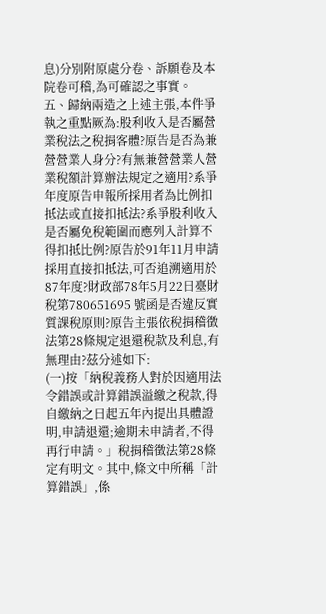息)分別附原處分卷、訴願卷及本院卷可稽,為可確認之事實。
五、歸納兩造之上述主張,本件爭執之重點厥為:股利收入是否屬營業稅法之稅捐客體?原告是否為兼營營業人身分?有無兼營營業人營業稅額計算辦法規定之適用?系爭年度原告申報所採用者為比例扣抵法或直接扣抵法?系爭股利收入是否屬免稅範圍而應列入計算不得扣抵比例?原告於91年11月申請採用直接扣抵法,可否追溯適用於87年度?財政部78年5月22日臺財稅第780651695 號函是否違反實質課稅原則?原告主張依稅捐稽徵法第28條規定退還稅款及利息,有無理由?茲分述如下:
(一)按「納稅義務人對於因適用法令錯誤或計算錯誤溢繳之稅款,得自繳納之日起五年內提出具體證明,申請退還;逾期未申請者,不得再行申請。」稅捐稽徵法第28條定有明文。其中,條文中所稱「計算錯誤」,係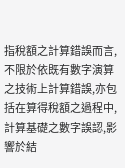指稅額之計算錯誤而言,不限於依既有數字演算之技術上計算錯誤,亦包括在算得稅額之過程中,計算基礎之數字誤認,影響於結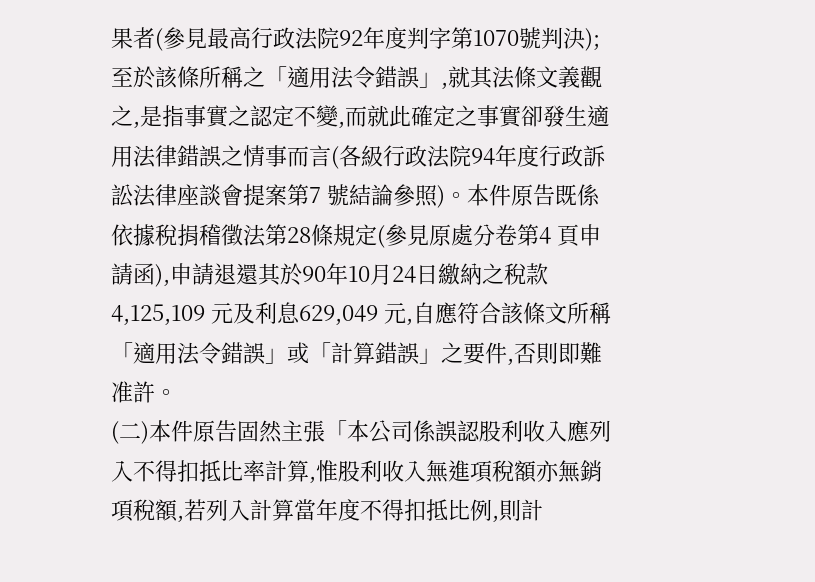果者(參見最高行政法院92年度判字第1070號判決);至於該條所稱之「適用法令錯誤」,就其法條文義觀之,是指事實之認定不變,而就此確定之事實卻發生適用法律錯誤之情事而言(各級行政法院94年度行政訴訟法律座談會提案第7 號結論參照)。本件原告既係依據稅捐稽徵法第28條規定(參見原處分卷第4 頁申請函),申請退還其於90年10月24日繳納之稅款4,125,109 元及利息629,049 元,自應符合該條文所稱「適用法令錯誤」或「計算錯誤」之要件,否則即難准許。
(二)本件原告固然主張「本公司係誤認股利收入應列入不得扣抵比率計算,惟股利收入無進項稅額亦無銷項稅額,若列入計算當年度不得扣抵比例,則計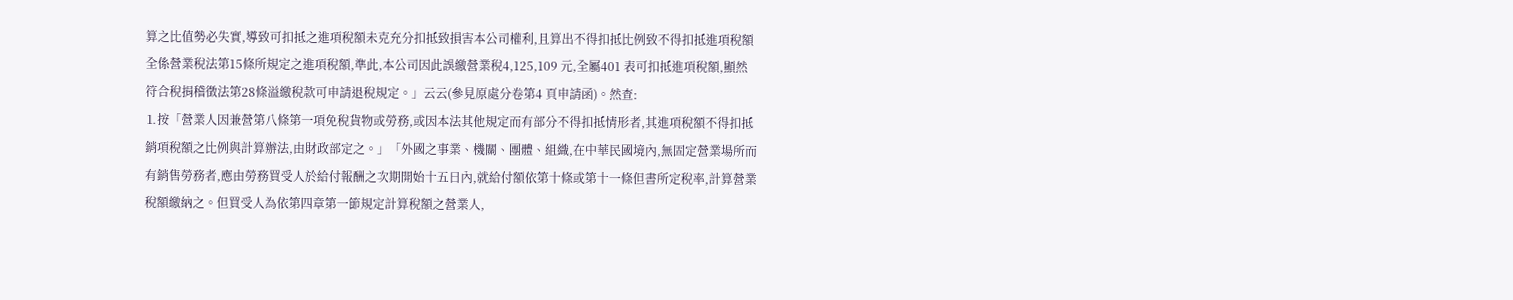算之比值勢必失實,導致可扣抵之進項稅額未克充分扣抵致損害本公司權利,且算出不得扣抵比例致不得扣抵進項稅額全係營業稅法第15條所規定之進項稅額,準此,本公司因此誤繳營業稅4,125,109 元,全屬401 表可扣抵進項稅額,顯然符合稅捐稽徵法第28條溢繳稅款可申請退稅規定。」云云(參見原處分卷第4 頁申請函)。然查:
⒈按「營業人因兼營第八條第一項免稅貨物或勞務,或因本法其他規定而有部分不得扣抵情形者,其進項稅額不得扣抵銷項稅額之比例與計算辦法,由財政部定之。」「外國之事業、機關、團體、組織,在中華民國境內,無固定營業場所而有銷售勞務者,應由勞務買受人於給付報酬之次期開始十五日內,就給付額依第十條或第十一條但書所定稅率,計算營業稅額繳納之。但買受人為依第四章第一節規定計算稅額之營業人,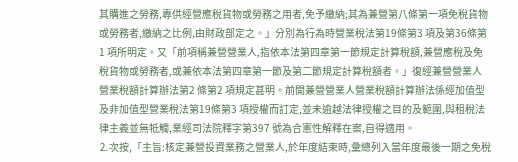其購進之勞務,專供經營應稅貨物或勞務之用者,免予繳納;其為兼營第八條第一項免稅貨物或勞務者,繳納之比例,由財政部定之。」分別為行為時營業稅法第19條第3 項及第36條第1 項所明定。又「前項稱兼營營業人,指依本法第四章第一節規定計算稅額,兼營應稅及免稅貨物或勞務者,或兼依本法第四章第一節及第二節規定計算稅額者。」復經兼營營業人營業稅額計算辦法第2 條第2 項規定甚明。前開兼營營業人營業稅額計算辦法係經加值型及非加值型營業稅法第19條第3 項授權而訂定,並未逾越法律授權之目的及範圍,與租稅法律主義並無牴觸,業經司法院釋字第397 號為合憲性解釋在案,自得適用。
⒉次按,「主旨:核定兼營投資業務之營業人,於年度結束時,彙總列入當年度最後一期之免稅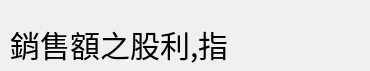銷售額之股利,指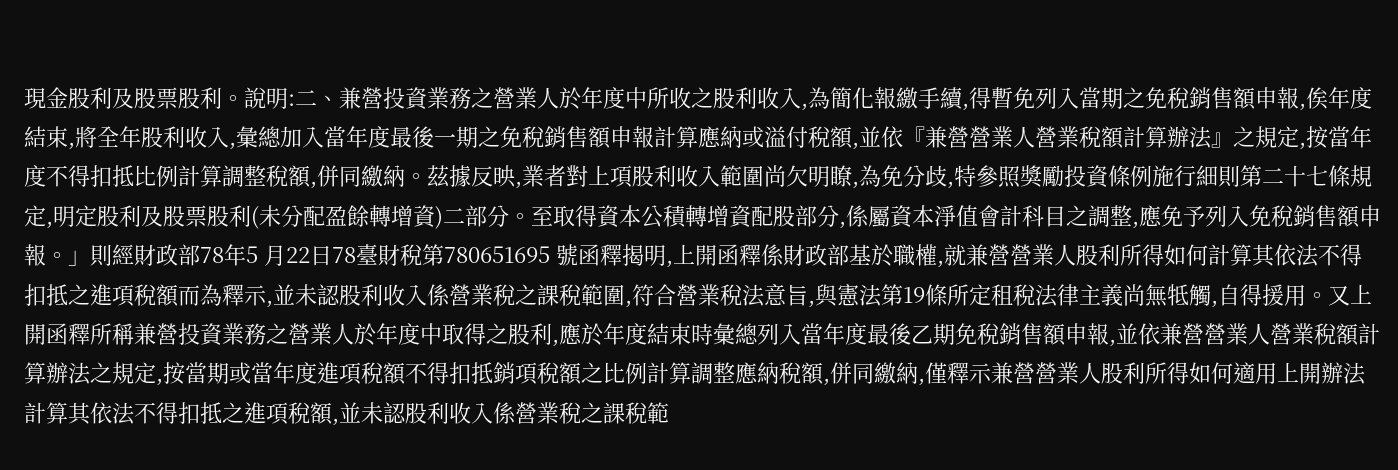現金股利及股票股利。說明:二、兼營投資業務之營業人於年度中所收之股利收入,為簡化報繳手續,得暫免列入當期之免稅銷售額申報,俟年度結束,將全年股利收入,彙總加入當年度最後一期之免稅銷售額申報計算應納或溢付稅額,並依『兼營營業人營業稅額計算辦法』之規定,按當年度不得扣抵比例計算調整稅額,併同繳納。茲據反映,業者對上項股利收入範圍尚欠明瞭,為免分歧,特參照獎勵投資條例施行細則第二十七條規定,明定股利及股票股利(未分配盈餘轉增資)二部分。至取得資本公積轉增資配股部分,係屬資本淨值會計科目之調整,應免予列入免稅銷售額申報。」則經財政部78年5 月22日78臺財稅第780651695 號函釋揭明,上開函釋係財政部基於職權,就兼營營業人股利所得如何計算其依法不得扣抵之進項稅額而為釋示,並未認股利收入係營業稅之課稅範圍,符合營業稅法意旨,與憲法第19條所定租稅法律主義尚無牴觸,自得援用。又上開函釋所稱兼營投資業務之營業人於年度中取得之股利,應於年度結束時彙總列入當年度最後乙期免稅銷售額申報,並依兼營營業人營業稅額計算辦法之規定,按當期或當年度進項稅額不得扣抵銷項稅額之比例計算調整應納稅額,併同繳納,僅釋示兼營營業人股利所得如何適用上開辦法計算其依法不得扣抵之進項稅額,並未認股利收入係營業稅之課稅範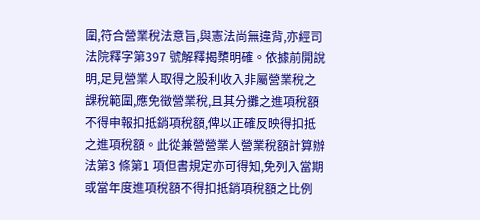圍,符合營業稅法意旨,與憲法尚無違背,亦經司法院釋字第397 號解釋揭櫫明確。依據前開說明,足見營業人取得之股利收入非屬營業稅之課稅範圍,應免徵營業稅,且其分攤之進項稅額不得申報扣抵銷項稅額,俾以正確反映得扣抵之進項稅額。此從兼營營業人營業稅額計算辦法第3 條第1 項但書規定亦可得知,免列入當期或當年度進項稅額不得扣抵銷項稅額之比例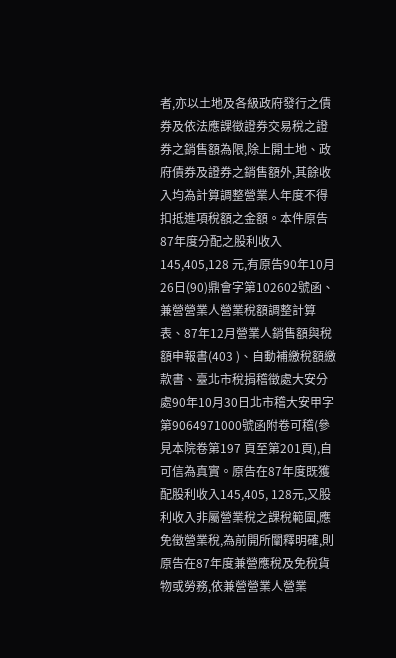者,亦以土地及各級政府發行之債券及依法應課徵證券交易稅之證券之銷售額為限,除上開土地、政府債券及證券之銷售額外,其餘收入均為計算調整營業人年度不得扣抵進項稅額之金額。本件原告87年度分配之股利收入145,405,128 元,有原告90年10月26日(90)鼎會字第102602號函、兼營營業人營業稅額調整計算表、87年12月營業人銷售額與稅額申報書(403 )、自動補繳稅額繳款書、臺北市稅捐稽徵處大安分處90年10月30日北市稽大安甲字第9064971000號函附卷可稽(參見本院卷第197 頁至第201頁),自可信為真實。原告在87年度既獲配股利收入145,405, 128元,又股利收入非屬營業稅之課稅範圍,應免徵營業稅,為前開所闡釋明確,則原告在87年度兼營應稅及免稅貨物或勞務,依兼營營業人營業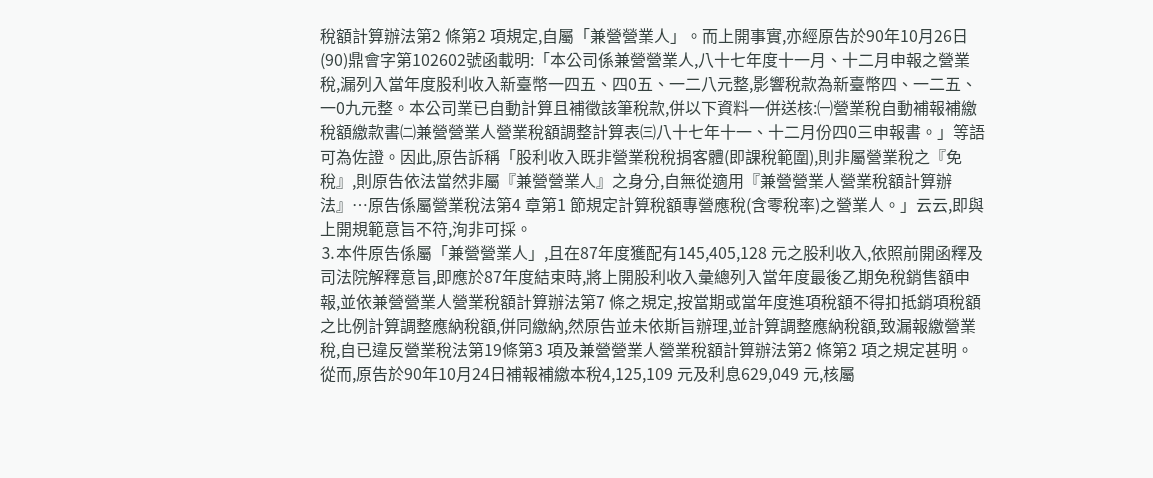稅額計算辦法第2 條第2 項規定,自屬「兼營營業人」。而上開事實,亦經原告於90年10月26日(90)鼎會字第102602號函載明:「本公司係兼營營業人,八十七年度十一月、十二月申報之營業稅,漏列入當年度股利收入新臺幣一四五、四0五、一二八元整,影響稅款為新臺幣四、一二五、一0九元整。本公司業已自動計算且補徵該筆稅款,併以下資料一併送核:㈠營業稅自動補報補繳稅額繳款書㈡兼營營業人營業稅額調整計算表㈢八十七年十一、十二月份四0三申報書。」等語可為佐證。因此,原告訴稱「股利收入既非營業稅稅捐客體(即課稅範圍),則非屬營業稅之『免稅』,則原告依法當然非屬『兼營營業人』之身分,自無從適用『兼營營業人營業稅額計算辦法』…原告係屬營業稅法第4 章第1 節規定計算稅額專營應稅(含零稅率)之營業人。」云云,即與上開規範意旨不符,洵非可採。
⒊本件原告係屬「兼營營業人」,且在87年度獲配有145,405,128 元之股利收入,依照前開函釋及司法院解釋意旨,即應於87年度結束時,將上開股利收入彙總列入當年度最後乙期免稅銷售額申報,並依兼營營業人營業稅額計算辦法第7 條之規定,按當期或當年度進項稅額不得扣抵銷項稅額之比例計算調整應納稅額,併同繳納,然原告並未依斯旨辦理,並計算調整應納稅額,致漏報繳營業稅,自已違反營業稅法第19條第3 項及兼營營業人營業稅額計算辦法第2 條第2 項之規定甚明。從而,原告於90年10月24日補報補繳本稅4,125,109 元及利息629,049 元,核屬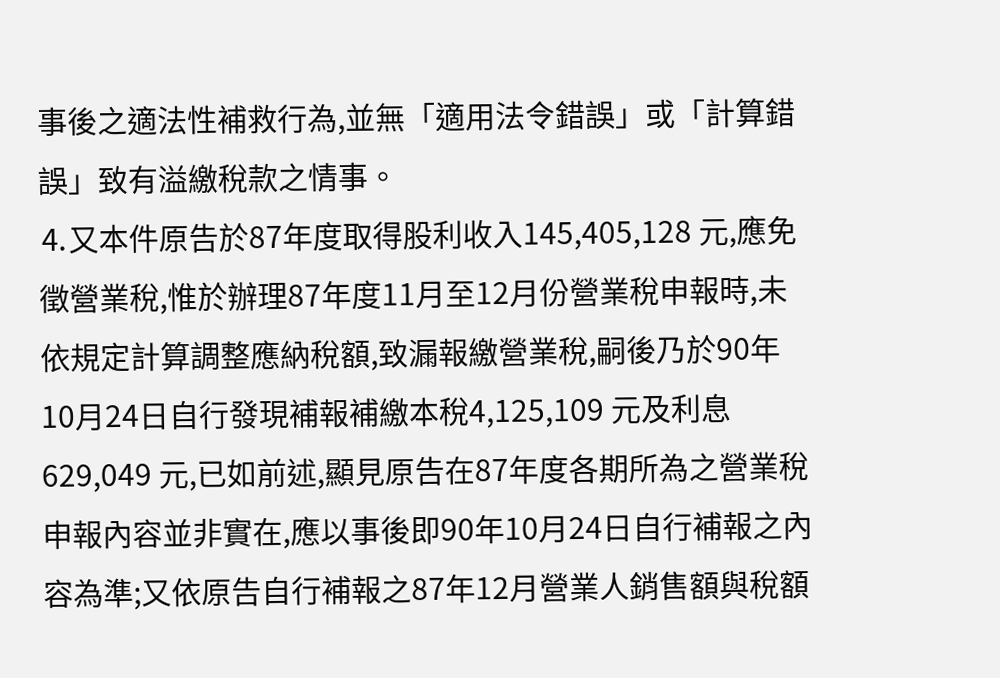事後之適法性補救行為,並無「適用法令錯誤」或「計算錯誤」致有溢繳稅款之情事。
⒋又本件原告於87年度取得股利收入145,405,128 元,應免徵營業稅,惟於辦理87年度11月至12月份營業稅申報時,未依規定計算調整應納稅額,致漏報繳營業稅,嗣後乃於90年10月24日自行發現補報補繳本稅4,125,109 元及利息629,049 元,已如前述,顯見原告在87年度各期所為之營業稅申報內容並非實在,應以事後即90年10月24日自行補報之內容為準;又依原告自行補報之87年12月營業人銷售額與稅額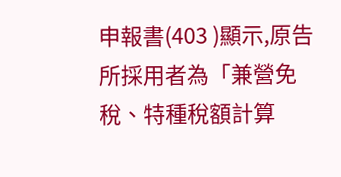申報書(403 )顯示,原告所採用者為「兼營免稅、特種稅額計算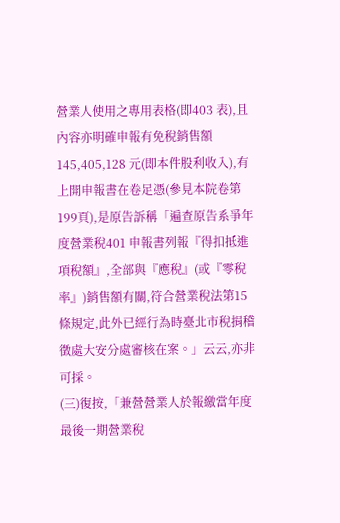營業人使用之專用表格(即403 表),且內容亦明確申報有免稅銷售額145,405,128 元(即本件股利收入),有上開申報書在卷足憑(參見本院卷第199頁),是原告訴稱「遍查原告系爭年度營業稅401 申報書列報『得扣抵進項稅額』,全部與『應稅』(或『零稅率』)銷售額有關,符合營業稅法第15條規定,此外已經行為時臺北市稅捐稽徵處大安分處審核在案。」云云,亦非可採。
(三)復按,「兼營營業人於報繳當年度最後一期營業稅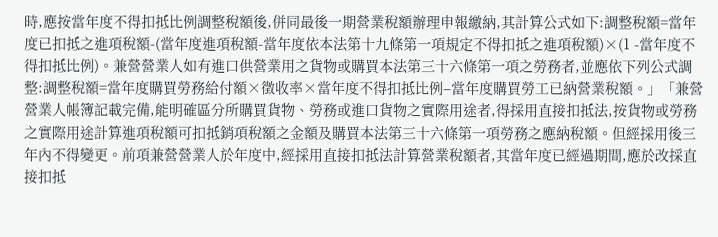時,應按當年度不得扣抵比例調整稅額後,併同最後一期營業稅額辦理申報繳納,其計算公式如下:調整稅額=當年度已扣抵之進項稅額-(當年度進項稅額-當年度依本法第十九條第一項規定不得扣抵之進項稅額)×(1 -當年度不得扣抵比例)。兼營營業人如有進口供營業用之貨物或購買本法第三十六條第一項之勞務者,並應依下列公式調整:調整稅額=當年度購買勞務給付額×徵收率×當年度不得扣抵比例–當年度購買勞工已納營業稅額。」「兼營營業人帳簿記載完備,能明確區分所購買貨物、勞務或進口貨物之實際用途者,得採用直接扣抵法,按貨物或勞務之實際用途計算進項稅額可扣抵銷項稅額之金額及購買本法第三十六條第一項勞務之應納稅額。但經採用後三年內不得變更。前項兼營營業人於年度中,經採用直接扣抵法計算營業稅額者,其當年度已經過期間,應於改採直接扣抵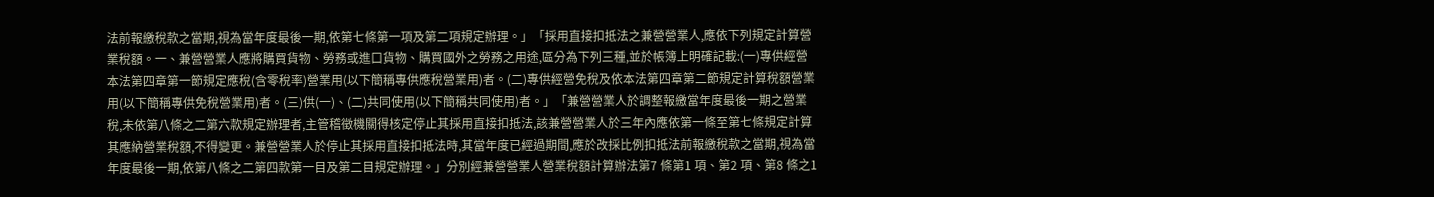法前報繳稅款之當期,視為當年度最後一期,依第七條第一項及第二項規定辦理。」「採用直接扣抵法之兼營營業人,應依下列規定計算營業稅額。一、兼營營業人應將購買貨物、勞務或進口貨物、購買國外之勞務之用途,區分為下列三種,並於帳簿上明確記載:(一)專供經營本法第四章第一節規定應稅(含零稅率)營業用(以下簡稱專供應稅營業用)者。(二)專供經營免稅及依本法第四章第二節規定計算稅額營業用(以下簡稱專供免稅營業用)者。(三)供(一)、(二)共同使用(以下簡稱共同使用)者。」「兼營營業人於調整報繳當年度最後一期之營業稅,未依第八條之二第六款規定辦理者,主管稽徵機關得核定停止其採用直接扣抵法,該兼營營業人於三年內應依第一條至第七條規定計算其應納營業稅額,不得變更。兼營營業人於停止其採用直接扣抵法時,其當年度已經過期間,應於改採比例扣抵法前報繳稅款之當期,視為當年度最後一期,依第八條之二第四款第一目及第二目規定辦理。」分別經兼營營業人營業稅額計算辦法第7 條第1 項、第2 項、第8 條之1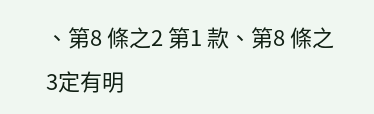、第8 條之2 第1 款、第8 條之3定有明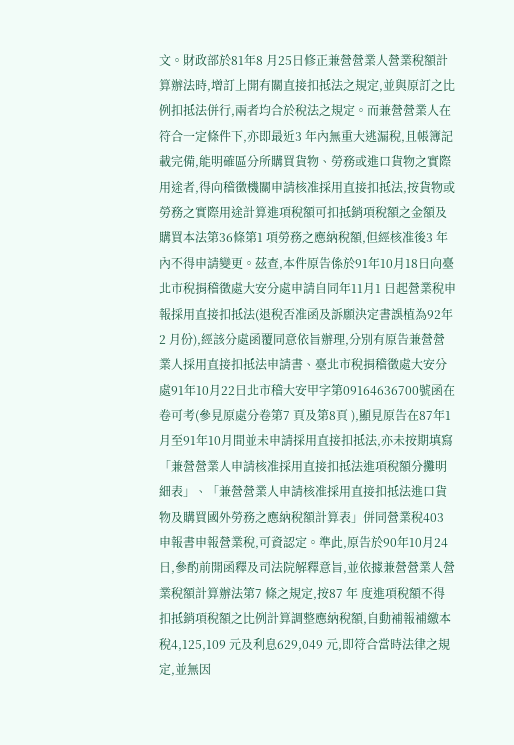文。財政部於81年8 月25日修正兼營營業人營業稅額計算辦法時,增訂上開有關直接扣抵法之規定,並與原訂之比例扣抵法併行,兩者均合於稅法之規定。而兼營營業人在符合一定條件下,亦即最近3 年內無重大逃漏稅,且帳簿記載完備,能明確區分所購買貨物、勞務或進口貨物之實際用途者,得向稽徵機關申請核准採用直接扣抵法,按貨物或勞務之實際用途計算進項稅額可扣抵銷項稅額之金額及購買本法第36條第1 項勞務之應納稅額,但經核准後3 年內不得申請變更。茲查,本件原告係於91年10月18日向臺北市稅捐稽徵處大安分處申請自同年11月1 日起營業稅申報採用直接扣抵法(退稅否准函及訴願決定書誤植為92年2 月份),經該分處函覆同意依旨辦理,分別有原告兼營營業人採用直接扣抵法申請書、臺北市稅捐稽徵處大安分處91年10月22日北市稽大安甲字第09164636700號函在卷可考(參見原處分卷第7 頁及第8頁 ),顯見原告在87年1 月至91年10月間並未申請採用直接扣抵法,亦未按期填寫「兼營營業人申請核准採用直接扣抵法進項稅額分攤明細表」、「兼營營業人申請核准採用直接扣抵法進口貨物及購買國外勞務之應納稅額計算表」併同營業稅403 申報書申報營業稅,可資認定。準此,原告於90年10月24日,參酌前開函釋及司法院解釋意旨,並依據兼營營業人營業稅額計算辦法第7 條之規定,按87 年 度進項稅額不得扣抵銷項稅額之比例計算調整應納稅額,自動補報補繳本稅4,125,109 元及利息629,049 元,即符合當時法律之規定,並無因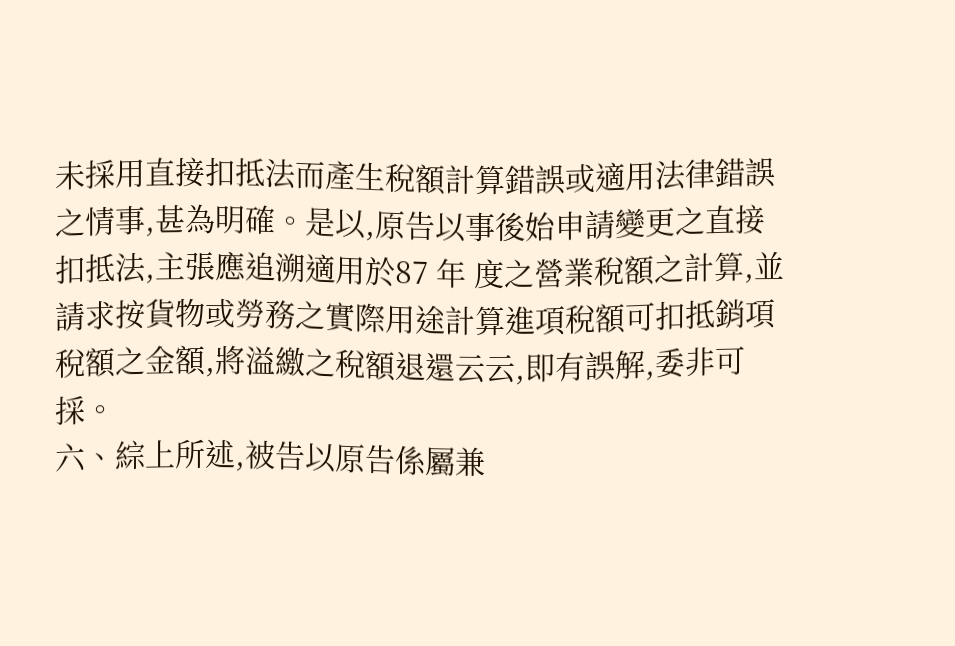未採用直接扣抵法而產生稅額計算錯誤或適用法律錯誤之情事,甚為明確。是以,原告以事後始申請變更之直接扣抵法,主張應追溯適用於87 年 度之營業稅額之計算,並請求按貨物或勞務之實際用途計算進項稅額可扣抵銷項稅額之金額,將溢繳之稅額退還云云,即有誤解,委非可採。
六、綜上所述,被告以原告係屬兼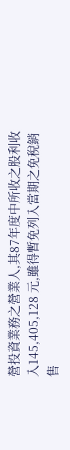營投資業務之營業人,其87年度中所收之股利收入145,405,128 元,雖得暫免列入當期之免稅銷售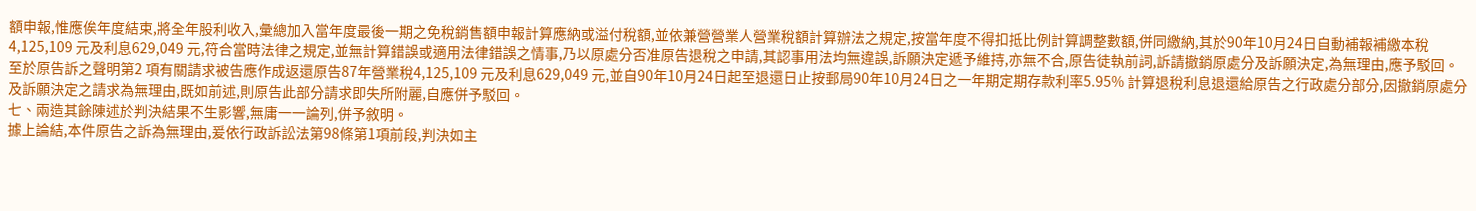額申報,惟應俟年度結束,將全年股利收入,彙總加入當年度最後一期之免稅銷售額申報計算應納或溢付稅額,並依兼營營業人營業稅額計算辦法之規定,按當年度不得扣抵比例計算調整數額,併同繳納,其於90年10月24日自動補報補繳本稅4,125,109 元及利息629,049 元,符合當時法律之規定,並無計算錯誤或適用法律錯誤之情事,乃以原處分否准原告退稅之申請,其認事用法均無違誤,訴願決定遞予維持,亦無不合,原告徒執前詞,訴請撤銷原處分及訴願決定,為無理由,應予駁回。至於原告訴之聲明第2 項有關請求被告應作成返還原告87年營業稅4,125,109 元及利息629,049 元,並自90年10月24日起至退還日止按郵局90年10月24日之一年期定期存款利率5.95% 計算退稅利息退還給原告之行政處分部分,因撤銷原處分及訴願決定之請求為無理由,既如前述,則原告此部分請求即失所附麗,自應併予駁回。
七、兩造其餘陳述於判決結果不生影響,無庸一一論列,併予敘明。
據上論結,本件原告之訴為無理由,爰依行政訴訟法第98條第1項前段,判決如主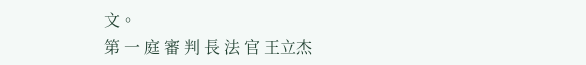文。
第 一 庭 審 判 長 法 官 王立杰